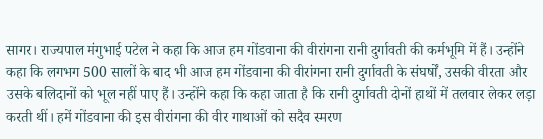सागर। राज्यपाल मंगुभाई पटेल ने कहा कि आज हम गोंडवाना की वीरांगना रानी दुर्गावती की कर्मभूमि में हैं। उन्होंने कहा कि लगभग 500 सालों के बाद भी आज हम गोंडवाना की वीरांगना रानी दुर्गावती के संघर्षों, उसकी वीरता और उसके बलिदानों को भूल नहीं पाए हैं। उन्होंने कहा कि कहा जाता है कि रानी दुर्गावती दोनों हाथों में तलवार लेकर लड़ा करती थीं। हमें गोंडवाना की इस वीरांगना की वीर गाथाओं को सदैव स्मरण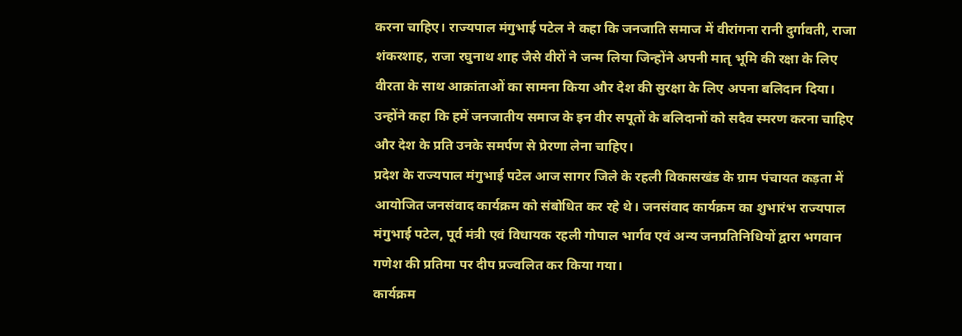करना चाहिए। राज्यपाल मंगुभाई पटेल ने कहा कि जनजाति समाज में वीरांगना रानी दुर्गावती, राजा शंकरशाह, राजा रघुनाथ शाह जैसे वीरों ने जन्म लिया जिन्होंने अपनी मातृ भूमि की रक्षा के लिए वीरता के साथ आक्रांताओं का सामना किया और देश की सुरक्षा के लिए अपना बलिदान दिया। उन्होंने कहा कि हमें जनजातीय समाज के इन वीर सपूतों के बलिदानों को सदैव स्मरण करना चाहिए और देश के प्रति उनके समर्पण से प्रेरणा लेना चाहिए।
प्रदेश के राज्यपाल मंगुभाई पटेल आज सागर जिले के रहली विकासखंड के ग्राम पंचायत कड़ता में आयोजित जनसंवाद कार्यक्रम को संबोधित कर रहे थे। जनसंवाद कार्यक्रम का शुभारंभ राज्यपाल मंगुभाई पटेल, पूर्व मंत्री एवं विधायक रहली गोपाल भार्गव एवं अन्य जनप्रतिनिधियों द्वारा भगवान गणेश की प्रतिमा पर दीप प्रज्वलित कर किया गया।
कार्यक्रम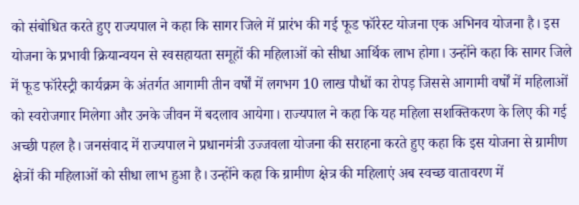को संबोधित करते हुए राज्यपाल ने कहा कि सागर जिले में प्रारंभ की गई फूड फॉरेस्ट योजना एक अभिनव योजना है। इस योजना के प्रभावी क्रियान्वयन से स्वसहायता समूहों की महिलाओं को सीधा आर्थिक लाभ होगा। उन्होंने कहा कि सागर जिले में फूड फॉरेस्ट्री कार्यक्रम के अंतर्गत आगामी तीन वर्षों में लगभग 10 लाख पौधों का रोपड़ जिससे आगामी वर्षों में महिलाओं को स्वरोजगार मिलेगा और उनके जीवन में बदलाव आयेगा। राज्यपाल ने कहा कि यह महिला सशक्तिकरण के लिए की गई अच्छी पहल है। जनसंवाद में राज्यपाल ने प्रधानमंत्री उज्जवला योजना की सराहना करते हुए कहा कि इस योजना से ग्रामीण क्षेत्रों की महिलाओं को सीधा लाभ हुआ है। उन्होंने कहा कि ग्रामीण क्षेत्र की महिलाएं अब स्वच्छ वातावरण में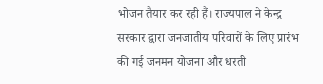भोजन तैयार कर रही हैं। राज्यपाल ने केन्द्र सरकार द्वारा जनजातीय परिवारों के लिए प्रारंभ की गई जनमन योजना और धरती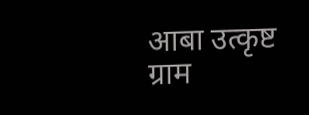आबा उत्कृष्ट ग्राम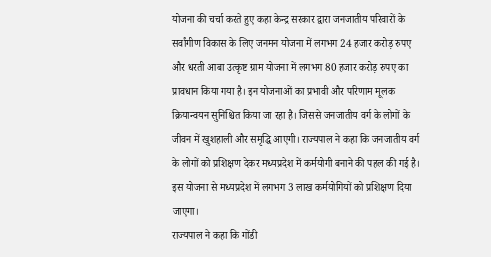योजना की चर्चा करते हुए कहा केन्द्र सरकार द्वारा जनजातीय परिवारों के सर्वांगीण विकास के लिए जनमन योजना में लगभग 24 हजार करोड़ रुपए और धरती आबा उत्कृष्ट ग्राम योजना में लगभग 80 हजार करोड़ रुपए का प्रावधान किया गया है। इन योजनाओं का प्रभावी और परिणाम मूलक क्रियान्वयन सुनिश्चित किया जा रहा है। जिससे जनजातीय वर्ग के लोगों के जीवन में खुशहाली और समृद्धि आएगी। राज्यपाल ने कहा कि जनजातीय वर्ग के लोगों को प्रशिक्षण देकर मध्यप्रदेश में कर्मयोगी बनाने की पहल की गई है। इस योजना से मध्यप्रदेश में लगभग 3 लाख कर्मयोगियों को प्रशिक्षण दिया जाएगा।
राज्यपाल ने कहा कि गोंडी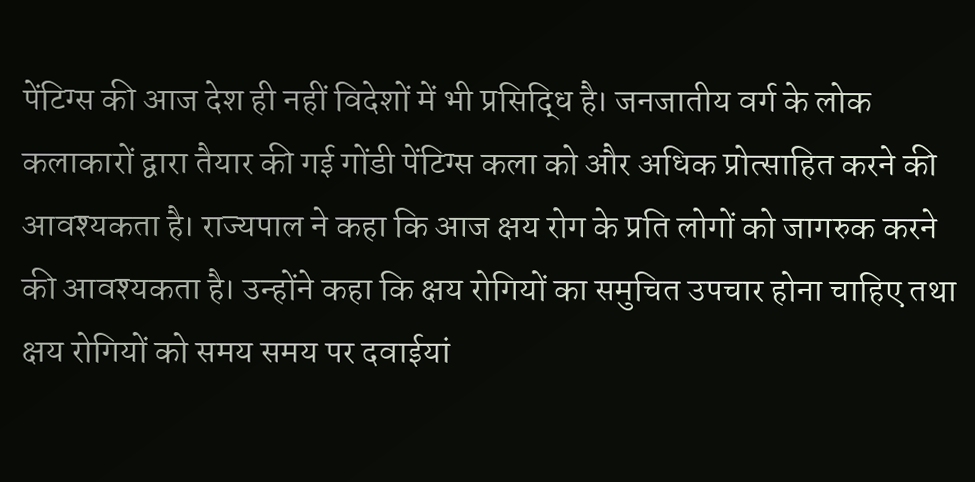पेंटिग्स की आज देश ही नहीं विदेशों में भी प्रसिद्धि है। जनजातीय वर्ग के लोक कलाकारों द्वारा तैयार की गई गोंडी पेंटिग्स कला को और अधिक प्रोत्साहित करने की आवश्यकता है। राज्यपाल ने कहा कि आज क्षय रोग के प्रति लोगों को जागरुक करने की आवश्यकता है। उन्होंने कहा कि क्षय रोगियों का समुचित उपचार होना चाहिए तथा क्षय रोगियों को समय समय पर दवाईयां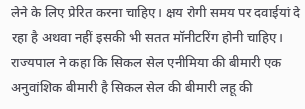लेने के लिए प्रेरित करना चाहिए। क्षय रोगी समय पर दवाईयां दे रहा है अथवा नहीं इसकी भी सतत मॉनीटरिंग होनी चाहिए। राज्यपाल ने कहा कि सिकल सेल एनीमिया की बीमारी एक अनुवांशिक बीमारी है सिकल सेल की बीमारी लहू की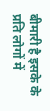बीमारी है इसके के प्रति लोगों में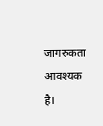जागरुकता आवश्यक है।